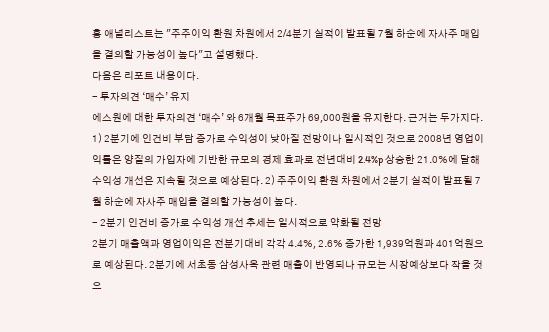홍 애널리스트는 "주주이익 환원 차원에서 2/4분기 실적이 발표될 7월 하순에 자사주 매입을 결의할 가능성이 높다"고 설명했다.
다음은 리포트 내용이다.
- 투자의견 ‘매수’ 유지
에스원에 대한 투자의견 ‘매수’ 와 6개월 목표주가 69,000원을 유지한다. 근거는 두가지다. 1) 2분기에 인건비 부담 증가로 수익성이 낮아질 전망이나 일시적인 것으로 2008년 영업이익률은 양질의 가입자에 기반한 규모의 경제 효과로 전년대비 2.4%p 상승한 21.0%에 달해 수익성 개선은 지속될 것으로 예상된다. 2) 주주이익 환원 차원에서 2분기 실적이 발표될 7월 하순에 자사주 매입을 결의할 가능성이 높다.
- 2분기 인건비 증가로 수익성 개선 추세는 일시적으로 약화될 전망
2분기 매출액과 영업이익은 전분기대비 각각 4.4%, 2.6% 증가한 1,939억원과 401억원으로 예상된다. 2분기에 서초동 삼성사옥 관련 매출이 반영되나 규모는 시장예상보다 작을 것으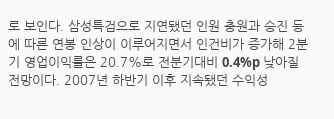로 보인다. 삼성특검으로 지연됐던 인원 충원과 승진 등에 따른 연봉 인상이 이루어지면서 인건비가 증가해 2분기 영업이익률은 20.7%로 전분기대비 0.4%p 낮아질 전망이다. 2007년 하반기 이후 지속됐던 수익성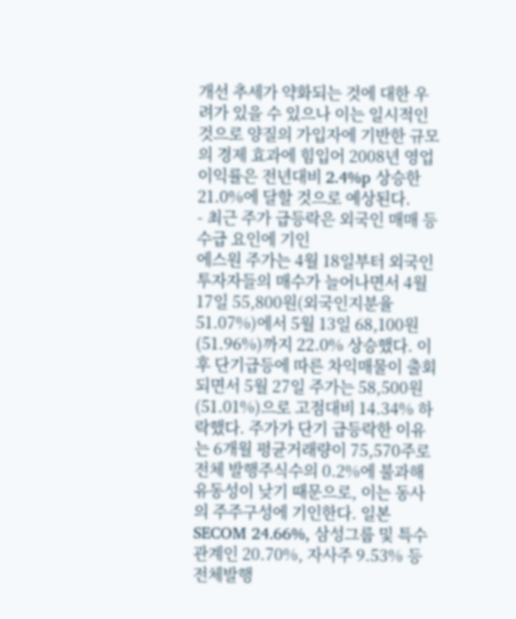개선 추세가 약화되는 것에 대한 우려가 있을 수 있으나 이는 일시적인 것으로 양질의 가입자에 기반한 규모의 경제 효과에 힘입어 2008년 영업이익률은 전년대비 2.4%p 상승한 21.0%에 달할 것으로 예상된다.
- 최근 주가 급등락은 외국인 매매 등 수급 요인에 기인
에스원 주가는 4월 18일부터 외국인 투자자들의 매수가 늘어나면서 4월 17일 55,800원(외국인지분율 51.07%)에서 5월 13일 68,100원(51.96%)까지 22.0% 상승했다. 이후 단기급등에 따른 차익매물이 출회되면서 5월 27일 주가는 58,500원(51.01%)으로 고점대비 14.34% 하락했다. 주가가 단기 급등락한 이유는 6개월 평균거래량이 75,570주로 전체 발행주식수의 0.2%에 불과해 유동성이 낮기 때문으로, 이는 동사의 주주구성에 기인한다. 일본 SECOM 24.66%, 삼성그룹 및 특수관계인 20.70%, 자사주 9.53% 등 전체발행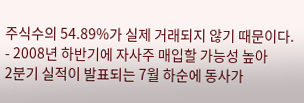주식수의 54.89%가 실제 거래되지 않기 때문이다.
- 2008년 하반기에 자사주 매입할 가능성 높아
2분기 실적이 발표되는 7월 하순에 동사가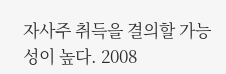자사주 취득을 결의할 가능성이 높다. 2008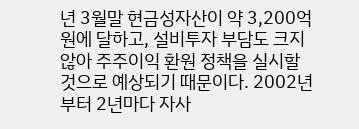년 3월말 현금성자산이 약 3,200억원에 달하고, 설비투자 부담도 크지 않아 주주이익 환원 정책을 실시할 것으로 예상되기 때문이다. 2002년부터 2년마다 자사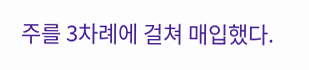주를 3차례에 걸쳐 매입했다.